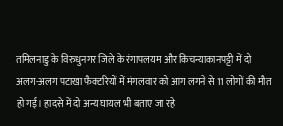तमिलनाडु के विरुधुनगर जिले के रंगापलयम और किचन्याकानपट्टी में दो अलग-अलग पटाखा फैक्टरियों में मंगलवार को आग लगने से 11 लोगों की मौत हो गई। हादसे में दो अन्य घायल भी बताए जा रहे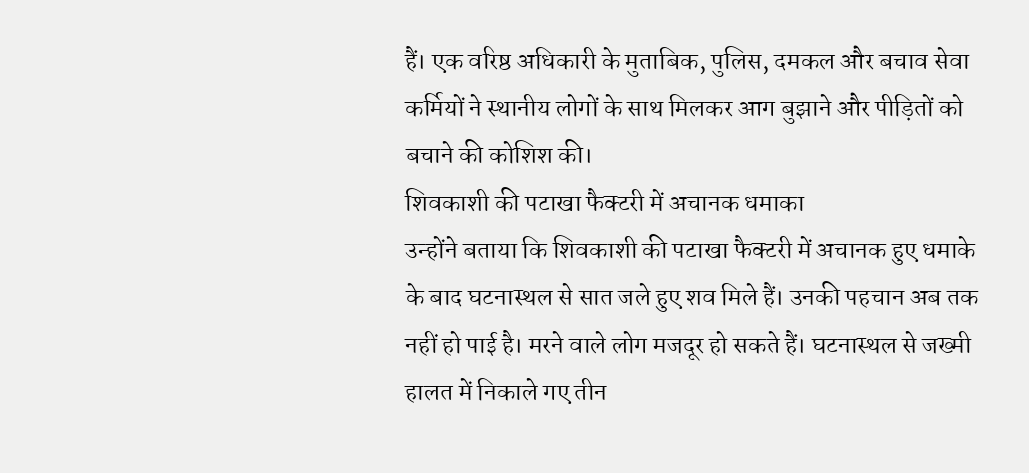हैं। एक वरिष्ठ अधिकारी के मुताबिक, पुलिस, दमकल और बचाव सेवा कर्मियों ने स्थानीय लोगों के साथ मिलकर आग बुझाने और पीड़ितों को बचाने की कोशिश की।
शिवकाशी की पटाखा फैक्टरी में अचानक धमाका
उन्होंने बताया कि शिवकाशी की पटाखा फैक्टरी में अचानक हुए धमाके के बाद घटनास्थल से सात जले हुए शव मिले हैं। उनकी पहचान अब तक नहीं हो पाई है। मरने वाले लोग मजदूर हो सकते हैं। घटनास्थल से जख्मी हालत में निकाले गए तीन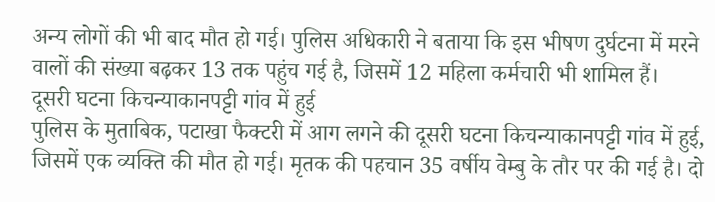अन्य लोगों की भी बाद मौत हो गई। पुलिस अधिकारी ने बताया कि इस भीषण दुर्घटना में मरने वालों की संख्या बढ़कर 13 तक पहुंच गई है, जिसमें 12 महिला कर्मचारी भी शामिल हैं।
दूसरी घटना किचन्याकानपट्टी गांव में हुई
पुलिस के मुताबिक, पटाखा फैक्टरी में आग लगने की दूसरी घटना किचन्याकानपट्टी गांव में हुई, जिसमें एक व्यक्ति की मौत हो गई। मृतक की पहचान 35 वर्षीय वेम्बु के तौर पर की गई है। दो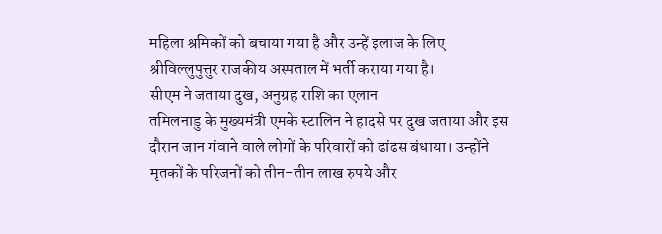महिला श्रमिकों को बचाया गया है और उन्हें इलाज के लिए श्रीविल्लुपुत्तुर राजकीय अस्पताल में भर्ती कराया गया है।
सीएम ने जताया दुख, अनुग्रह राशि का एलान
तमिलनाडु के मुख्यमंत्री एमके स्टालिन ने हादसे पर दुख जताया और इस दौरान जान गंवाने वाले लोगों के परिवारों को ढांढस बंधाया। उन्होंने मृतकों के परिजनों को तीन-तीन लाख रुपये और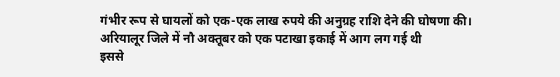गंभीर रूप से घायलों को एक-एक लाख रुपये की अनुग्रह राशि देने की घोषणा की।
अरियालूर जिले में नौ अक्तूबर को एक पटाखा इकाई में आग लग गई थी
इससे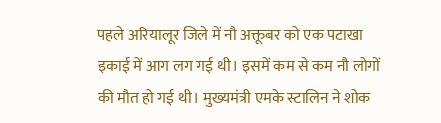पहले अरियालूर जिले में नौ अक्तूबर को एक पटाखा इकाई में आग लग गई थी। इसमें कम से कम नौ लोगों की मौत हो गई थी। मुख्यमंत्री एमके स्टालिन ने शोक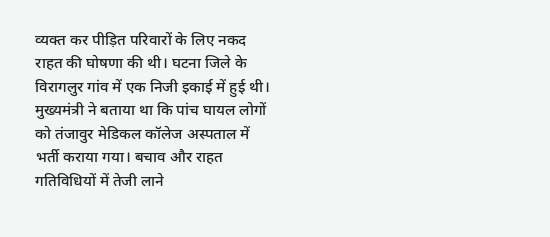व्यक्त कर पीड़ित परिवारों के लिए नकद राहत की घोषणा की थी। घटना जिले के विरागलुर गांव में एक निजी इकाई में हुई थी।
मुख्यमंत्री ने बताया था कि पांच घायल लोगों को तंजावुर मेडिकल कॉलेज अस्पताल में भर्ती कराया गया। बचाव और राहत गतिविधियों में तेजी लाने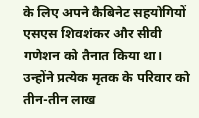के लिए अपने कैबिनेट सहयोगियों एसएस शिवशंकर और सीवी गणेशन को तैनात किया था। उन्होंने प्रत्येक मृतक के परिवार को तीन-तीन लाख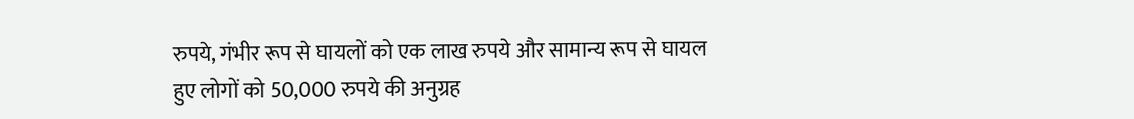रुपये, गंभीर रूप से घायलों को एक लाख रुपये और सामान्य रूप से घायल हुए लोगों को 50,000 रुपये की अनुग्रह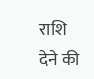राशि देने की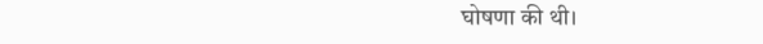घोषणा की थी।